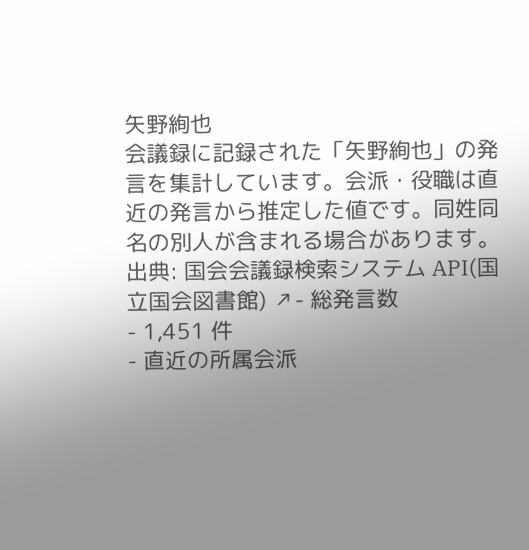矢野絢也
会議録に記録された「矢野絢也」の発言を集計しています。会派・役職は直近の発言から推定した値です。同姓同名の別人が含まれる場合があります。
出典: 国会会議録検索システム API(国立国会図書館) ↗- 総発言数
- 1,451 件
- 直近の所属会派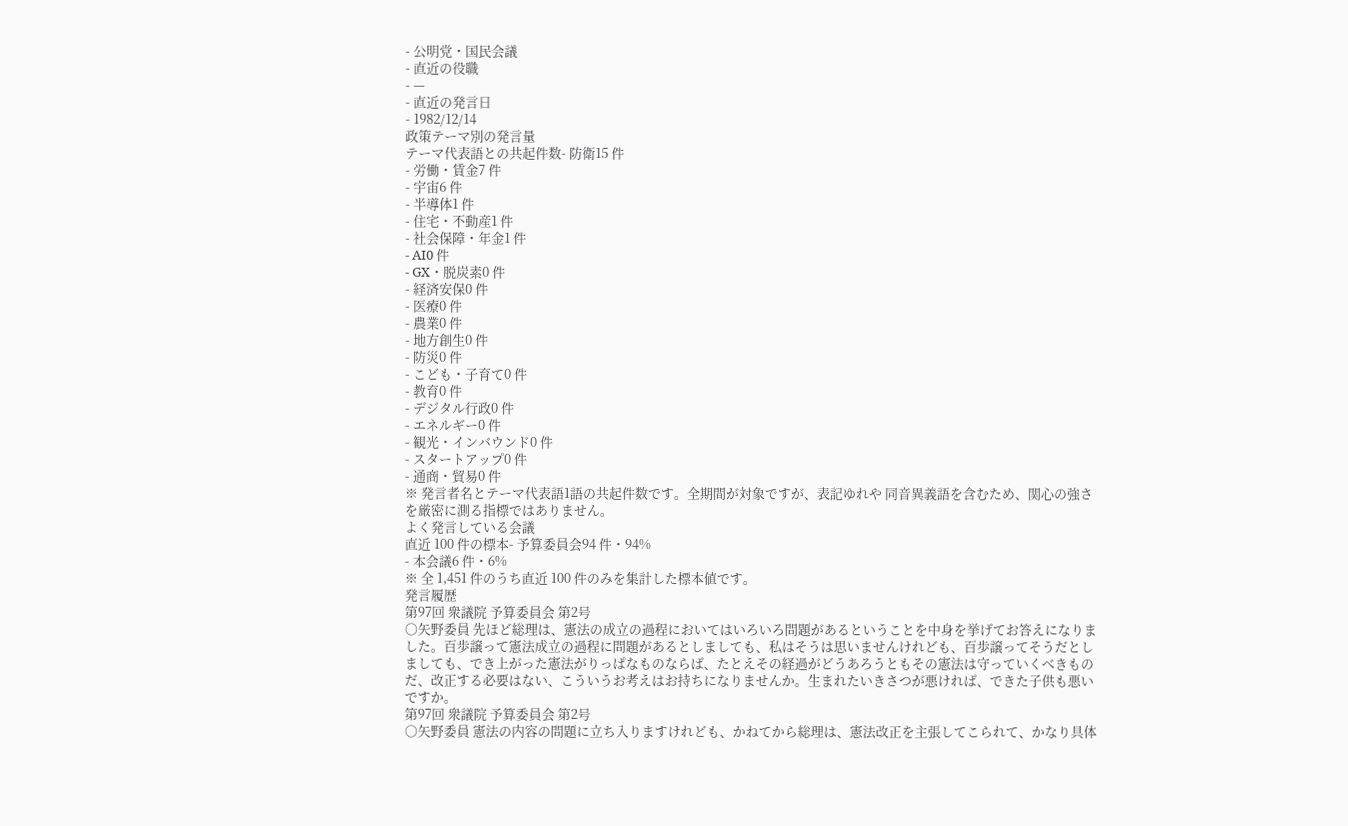- 公明党・国民会議
- 直近の役職
- —
- 直近の発言日
- 1982/12/14
政策テーマ別の発言量
テーマ代表語との共起件数- 防衛15 件
- 労働・賃金7 件
- 宇宙6 件
- 半導体1 件
- 住宅・不動産1 件
- 社会保障・年金1 件
- AI0 件
- GX・脱炭素0 件
- 経済安保0 件
- 医療0 件
- 農業0 件
- 地方創生0 件
- 防災0 件
- こども・子育て0 件
- 教育0 件
- デジタル行政0 件
- エネルギー0 件
- 観光・インバウンド0 件
- スタートアップ0 件
- 通商・貿易0 件
※ 発言者名とテーマ代表語1語の共起件数です。全期間が対象ですが、表記ゆれや 同音異義語を含むため、関心の強さを厳密に測る指標ではありません。
よく発言している会議
直近 100 件の標本- 予算委員会94 件・94%
- 本会議6 件・6%
※ 全 1,451 件のうち直近 100 件のみを集計した標本値です。
発言履歴
第97回 衆議院 予算委員会 第2号
○矢野委員 先ほど総理は、憲法の成立の過程においてはいろいろ問題があるということを中身を挙げてお答えになりました。百歩譲って憲法成立の過程に問題があるとしましても、私はそうは思いませんけれども、百歩譲ってそうだとしましても、でき上がった憲法がりっぱなものならば、たとえその経過がどうあろうともその憲法は守っていくべきものだ、改正する必要はない、こういうお考えはお持ちになりませんか。生まれたいきさつが悪ければ、できた子供も悪いですか。
第97回 衆議院 予算委員会 第2号
○矢野委員 憲法の内容の問題に立ち入りますけれども、かねてから総理は、憲法改正を主張してこられて、かなり具体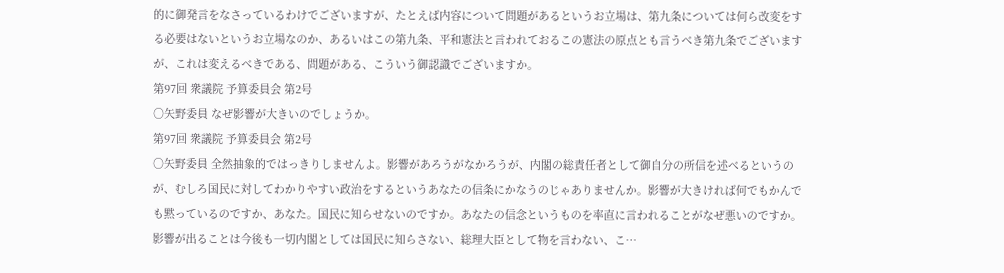的に御発言をなさっているわけでございますが、たとえば内容について問題があるというお立場は、第九条については何ら改変をする必要はないというお立場なのか、あるいはこの第九条、平和憲法と言われておるこの憲法の原点とも言うべき第九条でございますが、これは変えるべきである、問題がある、こういう御認識でございますか。
第97回 衆議院 予算委員会 第2号
○矢野委員 なぜ影響が大きいのでしょうか。
第97回 衆議院 予算委員会 第2号
○矢野委員 全然抽象的ではっきりしませんよ。影響があろうがなかろうが、内閣の総責任者として御自分の所信を述べるというのが、むしろ国民に対してわかりやすい政治をするというあなたの信条にかなうのじゃありませんか。影響が大きければ何でもかんでも黙っているのですか、あなた。国民に知らせないのですか。あなたの信念というものを率直に言われることがなぜ悪いのですか。影響が出ることは今後も一切内閣としては国民に知らさない、総理大臣として物を言わない、こ…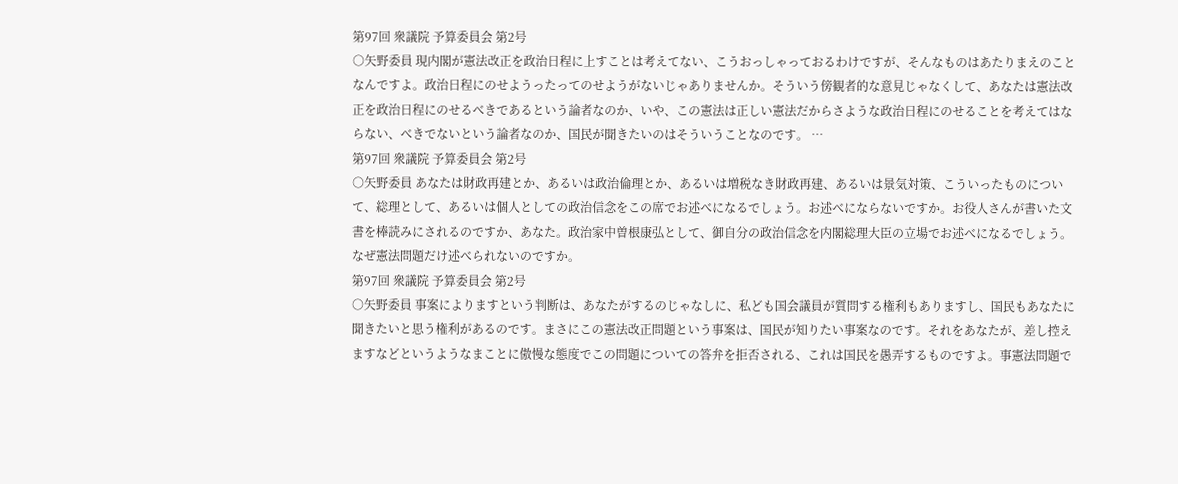第97回 衆議院 予算委員会 第2号
○矢野委員 現内閣が憲法改正を政治日程に上すことは考えてない、こうおっしゃっておるわけですが、そんなものはあたりまえのことなんですよ。政治日程にのせようったってのせようがないじゃありませんか。そういう傍観者的な意見じゃなくして、あなたは憲法改正を政治日程にのせるべきであるという論者なのか、いや、この憲法は正しい憲法だからさような政治日程にのせることを考えてはならない、べきでないという論者なのか、国民が聞きたいのはそういうことなのです。 …
第97回 衆議院 予算委員会 第2号
○矢野委員 あなたは財政再建とか、あるいは政治倫理とか、あるいは増税なき財政再建、あるいは景気対策、こういったものについて、総理として、あるいは個人としての政治信念をこの席でお述べになるでしょう。お述べにならないですか。お役人さんが書いた文書を棒読みにされるのですか、あなた。政治家中曽根康弘として、御自分の政治信念を内閣総理大臣の立場でお述べになるでしょう。なぜ憲法問題だけ述べられないのですか。
第97回 衆議院 予算委員会 第2号
○矢野委員 事案によりますという判断は、あなたがするのじゃなしに、私ども国会議員が質問する権利もありますし、国民もあなたに聞きたいと思う権利があるのです。まさにこの憲法改正問題という事案は、国民が知りたい事案なのです。それをあなたが、差し控えますなどというようなまことに傲慢な態度でこの問題についての答弁を拒否される、これは国民を愚弄するものですよ。事憲法問題で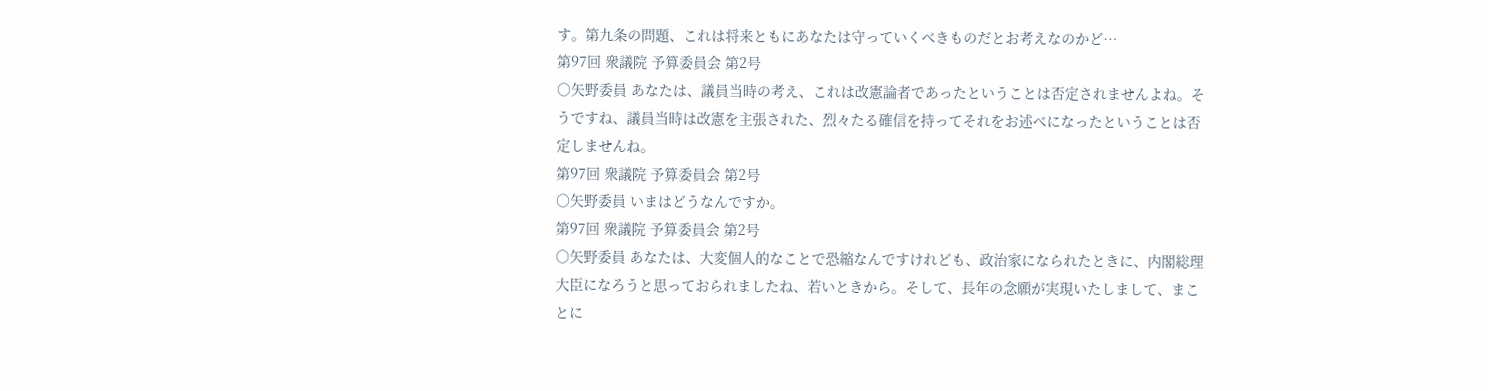す。第九条の問題、これは将来ともにあなたは守っていくべきものだとお考えなのかど…
第97回 衆議院 予算委員会 第2号
○矢野委員 あなたは、議員当時の考え、これは改憲論者であったということは否定されませんよね。そうですね、議員当時は改憲を主張された、烈々たる確信を持ってそれをお述べになったということは否定しませんね。
第97回 衆議院 予算委員会 第2号
○矢野委員 いまはどうなんですか。
第97回 衆議院 予算委員会 第2号
○矢野委員 あなたは、大変個人的なことで恐縮なんですけれども、政治家になられたときに、内閣総理大臣になろうと思っておられましたね、若いときから。そして、長年の念願が実現いたしまして、まことに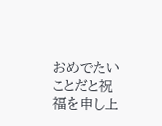おめでたいことだと祝福を申し上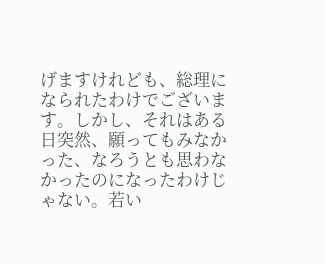げますけれども、総理になられたわけでございます。しかし、それはある日突然、願ってもみなかった、なろうとも思わなかったのになったわけじゃない。若い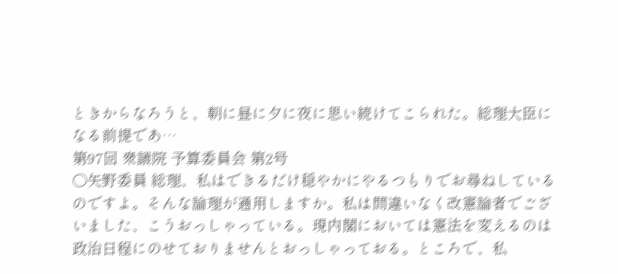ときからなろうと、朝に昼に夕に夜に思い続けてこられた。総理大臣になる前提であ…
第97回 衆議院 予算委員会 第2号
○矢野委員 総理、私はできるだけ穏やかにやるつもりでお尋ねしているのですよ。そんな論理が通用しますか。私は間違いなく改憲論者でございました、こうおっしゃっている。現内閣においては憲法を変えるのは政治日程にのせておりませんとおっしゃっておる。ところで、私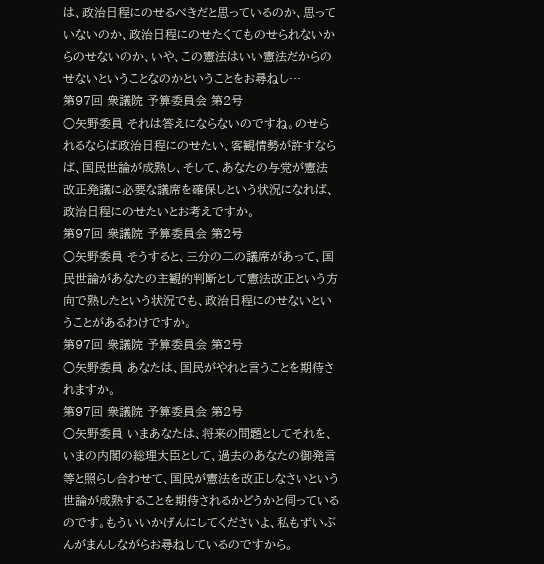は、政治日程にのせるべきだと思っているのか、思っていないのか、政治日程にのせたくてものせられないからのせないのか、いや、この憲法はいい憲法だからのせないということなのかということをお尋ねし…
第97回 衆議院 予算委員会 第2号
○矢野委員 それは答えにならないのですね。のせられるならば政治日程にのせたい、客観情勢が許すならば、国民世論が成熟し、そして、あなたの与党が憲法改正発議に必要な議席を確保しという状況になれば、政治日程にのせたいとお考えですか。
第97回 衆議院 予算委員会 第2号
○矢野委員 そうすると、三分の二の議席があって、国民世論があなたの主観的判断として憲法改正という方向で熟したという状況でも、政治日程にのせないということがあるわけですか。
第97回 衆議院 予算委員会 第2号
○矢野委員 あなたは、国民がやれと言うことを期待されますか。
第97回 衆議院 予算委員会 第2号
○矢野委員 いまあなたは、将来の問題としてそれを、いまの内閣の総理大臣として、過去のあなたの御発言等と照らし合わせて、国民が憲法を改正しなさいという世論が成熟することを期待されるかどうかと伺っているのです。もういいかげんにしてくださいよ、私もずいぶんがまんしながらお尋ねしているのですから。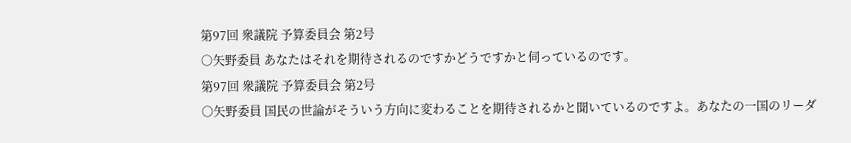第97回 衆議院 予算委員会 第2号
○矢野委員 あなたはそれを期待されるのですかどうですかと伺っているのです。
第97回 衆議院 予算委員会 第2号
○矢野委員 国民の世論がそういう方向に変わることを期待されるかと聞いているのですよ。あなたの一国のリーダ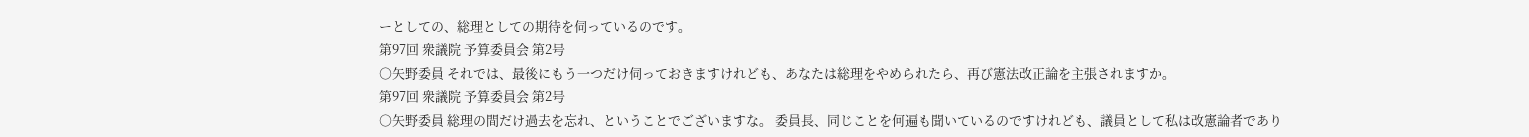ーとしての、総理としての期待を伺っているのです。
第97回 衆議院 予算委員会 第2号
○矢野委員 それでは、最後にもう一つだけ伺っておきますけれども、あなたは総理をやめられたら、再び憲法改正論を主張されますか。
第97回 衆議院 予算委員会 第2号
○矢野委員 総理の間だけ過去を忘れ、ということでございますな。 委員長、同じことを何遍も聞いているのですけれども、議員として私は改憲論者であり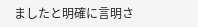ましたと明確に言明さ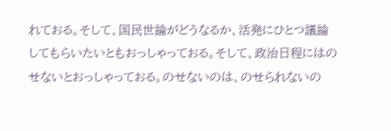れておる。そして、国民世論がどうなるか、活発にひとつ議論してもらいたいともおっしゃっておる。そして、政治日程にはのせないとおっしゃっておる。のせないのは、のせられないの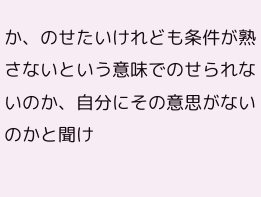か、のせたいけれども条件が熟さないという意味でのせられないのか、自分にその意思がないのかと聞け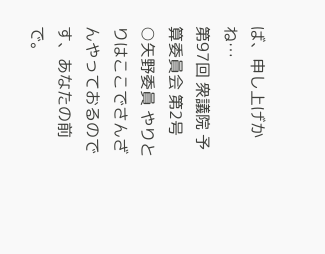ば、申し上げかね…
第97回 衆議院 予算委員会 第2号
○矢野委員 やりとりはここでさんざんやっておるのです、あなたの前で。